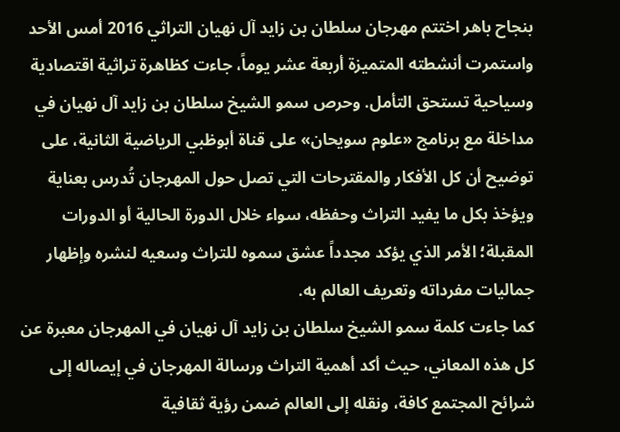بنجاح باهر اختتم مهرجان سلطان بن زايد آل نهيان التراثي 2016 أمس الأحد واستمرت أنشطته المتميزة أربعة عشر يوماً، جاءت كظاهرة تراثية اقتصادية وسياحية تستحق التأمل. وحرص سمو الشيخ سلطان بن زايد آل نهيان في مداخلة مع برنامج «علوم سويحان» على قناة أبوظبي الرياضية الثانية، على توضيح أن كل الأفكار والمقترحات التي تصل حول المهرجان تُدرس بعناية ويؤخذ بكل ما يفيد التراث وحفظه، سواء خلال الدورة الحالية أو الدورات المقبلة؛ الأمر الذي يؤكد مجدداً عشق سموه للتراث وسعيه لنشره وإظهار جماليات مفرداته وتعريف العالم به.
كما جاءت كلمة سمو الشيخ سلطان بن زايد آل نهيان في المهرجان معبرة عن كل هذه المعاني، حيث أكد أهمية التراث ورسالة المهرجان في إيصاله إلى شرائح المجتمع كافة، ونقله إلى العالم ضمن رؤية ثقافية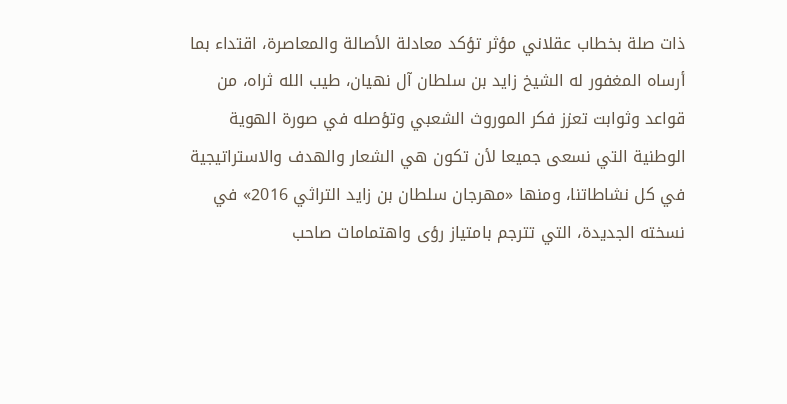ذات صلة بخطاب عقلاني مؤثر تؤكد معادلة الأصالة والمعاصرة، اقتداء بما أرساه المغفور له الشيخ زايد بن سلطان آل نهيان، طيب الله ثراه، من قواعد وثوابت تعزز فكر الموروث الشعبي وتؤصله في صورة الهوية الوطنية التي نسعى جميعا لأن تكون هي الشعار والهدف والاستراتيجية في كل نشاطاتنا، ومنها «مهرجان سلطان بن زايد التراثي 2016» في نسخته الجديدة، التي تترجم بامتياز رؤى واهتمامات صاحب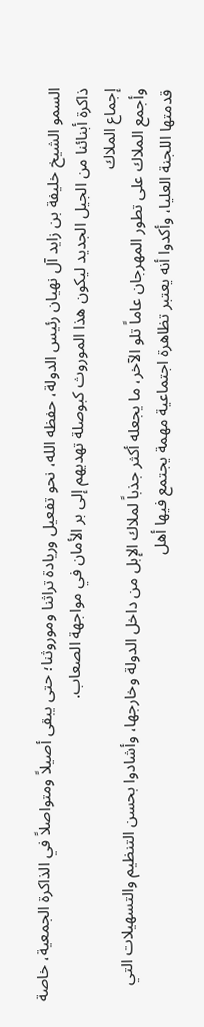السمو الشيخ خليفة بن زايد آل نهيان رئيس الدولة، حفظه الله، نحو تفعيل وريادة تراثنا وموروثنا؛ حتى يبقى أصيلاً ومتواصلاً في الذاكرة الجمعية، خاصة ذاكرة أبنائنا من الجيل الجديد ليكون هذا الموروث كبوصلة تهديهم إلى بر الأمان في مواجهة الصعاب.
إجماع الملاك
وأجمع الملاك على تطور المهرجان عاماً تلو الآخر، ما يجعله أكثر جذباً لملاك الإبل من داخل الدولة وخارجها، وأشادوا بحسن التنظيم والتسهيلات التي قدمتها اللجنة العليا، وأكدوا أنه يعتبر تظاهرة اجتماعية مهمة يجتمع فيها أهل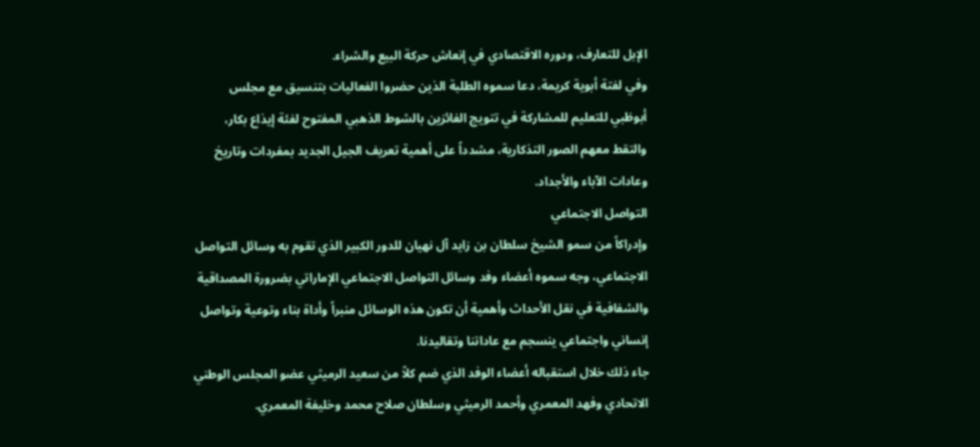الإبل للتعارف، ودوره الاقتصادي في إنعاش حركة البيع والشراء.
وفي لفتة أبوية كريمة، دعا سموه الطلبة الذين حضروا الفعاليات بتنسيق مع مجلس أبوظبي للتعليم للمشاركة في تتويج الفائزين بالشوط الذهبي المفتوح لفئة إيذاع بكار، والتقط معهم الصور التذكارية، مشدداً على أهمية تعريف الجيل الجديد بمفردات وتاريخ وعادات الآباء والأجداد.
التواصل الاجتماعي
وإدراكاً من سمو الشيخ سلطان بن زايد آل نهيان للدور الكبير الذي تقوم به وسائل التواصل الاجتماعي، وجه سموه أعضاء وفد وسائل التواصل الاجتماعي الإماراتي بضرورة المصداقية والشفافية في نقل الأحداث وأهمية أن تكون هذه الوسائل منبراً وأداة بناء وتوعية وتواصل إنساني واجتماعي ينسجم مع عاداتنا وتقاليدنا.
جاء ذلك خلال استقباله أعضاء الوفد الذي ضم كلاً من سعيد الرميثي عضو المجلس الوطني الاتحادي وفهد المعمري وأحمد الرميثي وسلطان صلاح محمد وخليفة المعمري.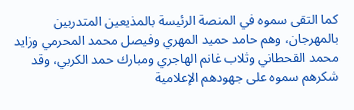كما التقى سموه في المنصة الرئيسة بالمذيعين المتدربين بالمهرجان، وهم حامد حميد المهري وفيصل محمد المحرمي وزايد محمد القحطاني وثلاب غانم الهاجري ومبارك حمد الكربي، وقد شكرهم سموه على جهودهم الإعلامية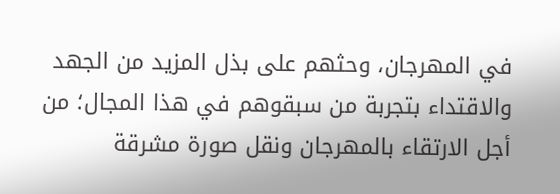في المهرجان، وحثهم على بذل المزيد من الجهد والاقتداء بتجربة من سبقوهم في هذا المجال؛ من أجل الارتقاء بالمهرجان ونقل صورة مشرقة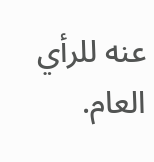عنه للرأي العام.